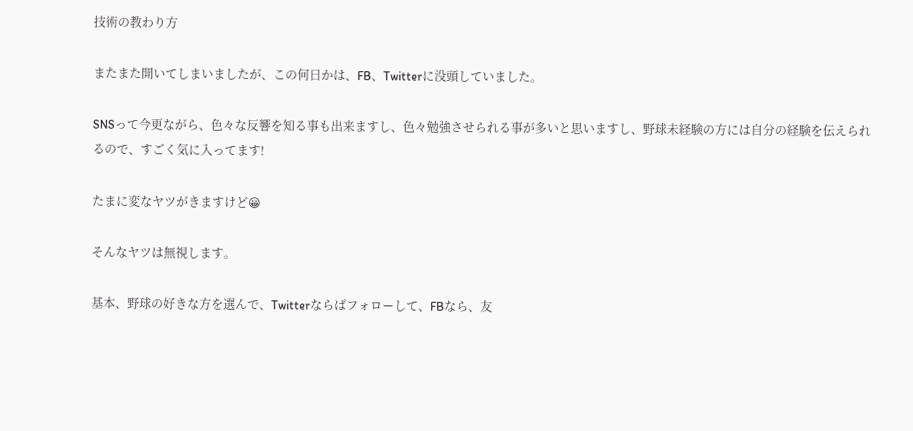技術の教わり方

またまた開いてしまいましたが、この何日かは、FB、Twitterに没頭していました。

SNSって今更ながら、色々な反響を知る事も出来ますし、色々勉強させられる事が多いと思いますし、野球未経験の方には自分の経験を伝えられるので、すごく気に入ってます!

たまに変なヤツがきますけど😀

そんなヤツは無視します。

基本、野球の好きな方を選んで、Twitterならばフォローして、FBなら、友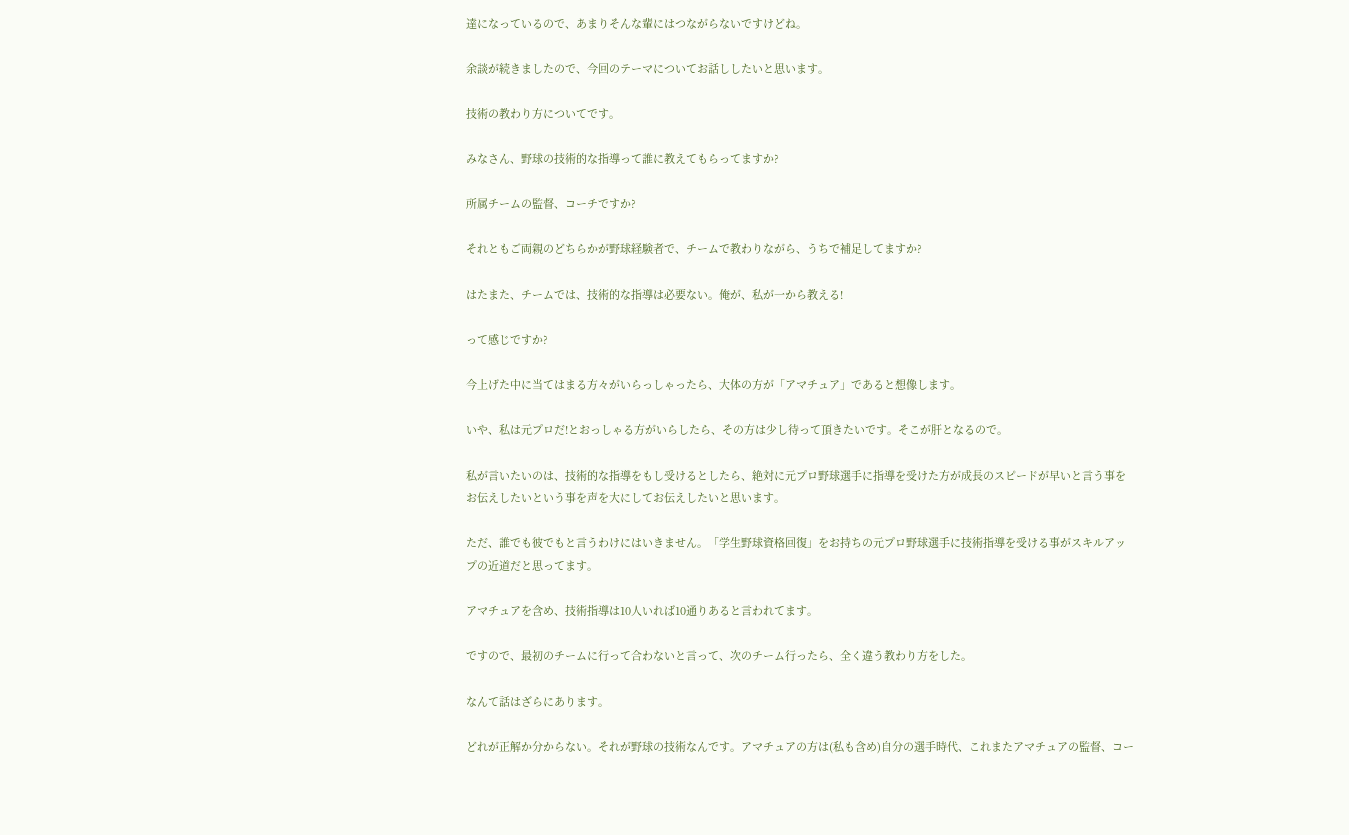達になっているので、あまりそんな輩にはつながらないですけどね。

余談が続きましたので、今回のテーマについてお話ししたいと思います。

技術の教わり方についてです。

みなさん、野球の技術的な指導って誰に教えてもらってますか?

所属チームの監督、コーチですか?

それともご両親のどちらかが野球経験者で、チームで教わりながら、うちで補足してますか?

はたまた、チームでは、技術的な指導は必要ない。俺が、私が一から教える!

って感じですか?

今上げた中に当てはまる方々がいらっしゃったら、大体の方が「アマチュア」であると想像します。

いや、私は元プロだ!とおっしゃる方がいらしたら、その方は少し待って頂きたいです。そこが肝となるので。

私が言いたいのは、技術的な指導をもし受けるとしたら、絶対に元プロ野球選手に指導を受けた方が成長のスピードが早いと言う事をお伝えしたいという事を声を大にしてお伝えしたいと思います。

ただ、誰でも彼でもと言うわけにはいきません。「学生野球資格回復」をお持ちの元プロ野球選手に技術指導を受ける事がスキルアップの近道だと思ってます。

アマチュアを含め、技術指導は10人いれば10通りあると言われてます。

ですので、最初のチームに行って合わないと言って、次のチーム行ったら、全く違う教わり方をした。

なんて話はざらにあります。

どれが正解か分からない。それが野球の技術なんです。アマチュアの方は(私も含め)自分の選手時代、これまたアマチュアの監督、コー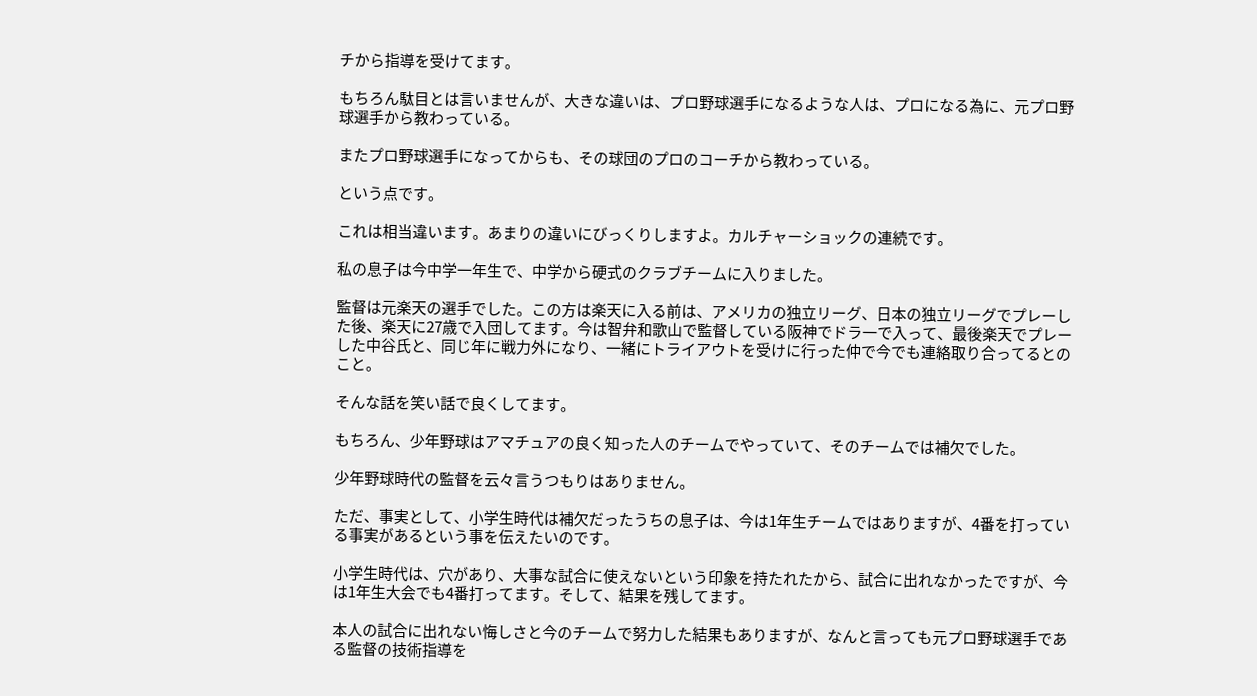チから指導を受けてます。

もちろん駄目とは言いませんが、大きな違いは、プロ野球選手になるような人は、プロになる為に、元プロ野球選手から教わっている。

またプロ野球選手になってからも、その球団のプロのコーチから教わっている。

という点です。

これは相当違います。あまりの違いにびっくりしますよ。カルチャーショックの連続です。

私の息子は今中学一年生で、中学から硬式のクラブチームに入りました。

監督は元楽天の選手でした。この方は楽天に入る前は、アメリカの独立リーグ、日本の独立リーグでプレーした後、楽天に27歳で入団してます。今は智弁和歌山で監督している阪神でドラ一で入って、最後楽天でプレーした中谷氏と、同じ年に戦力外になり、一緒にトライアウトを受けに行った仲で今でも連絡取り合ってるとのこと。

そんな話を笑い話で良くしてます。

もちろん、少年野球はアマチュアの良く知った人のチームでやっていて、そのチームでは補欠でした。

少年野球時代の監督を云々言うつもりはありません。

ただ、事実として、小学生時代は補欠だったうちの息子は、今は1年生チームではありますが、4番を打っている事実があるという事を伝えたいのです。

小学生時代は、穴があり、大事な試合に使えないという印象を持たれたから、試合に出れなかったですが、今は1年生大会でも4番打ってます。そして、結果を残してます。

本人の試合に出れない悔しさと今のチームで努力した結果もありますが、なんと言っても元プロ野球選手である監督の技術指導を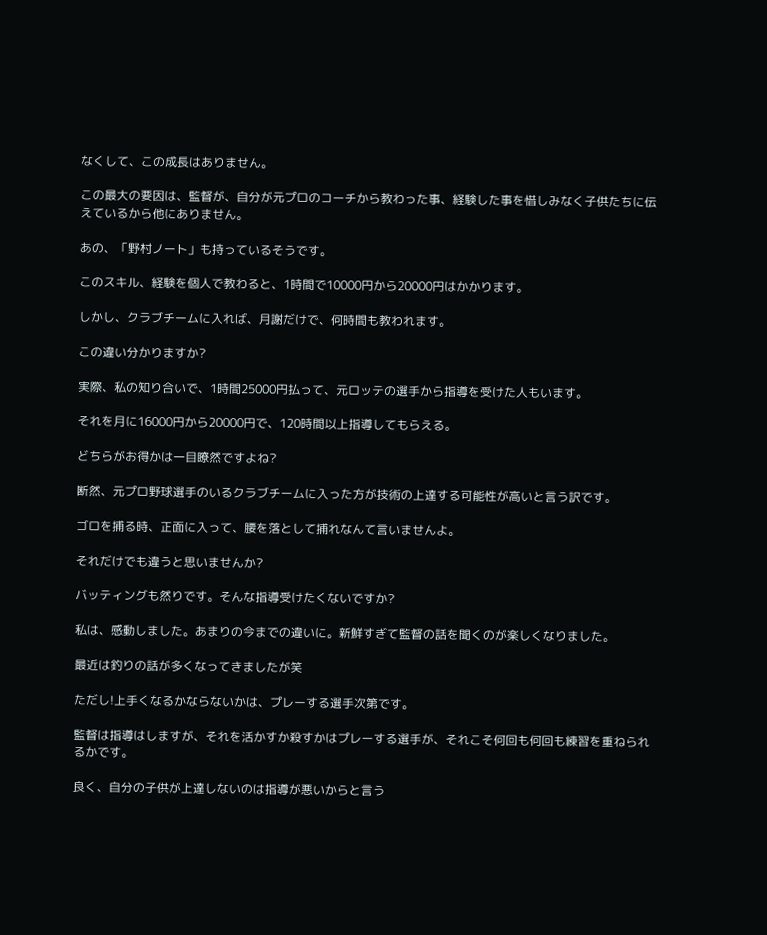なくして、この成長はありません。

この最大の要因は、監督が、自分が元プロのコーチから教わった事、経験した事を惜しみなく子供たちに伝えているから他にありません。

あの、「野村ノート」も持っているそうです。

このスキル、経験を個人で教わると、1時間で10000円から20000円はかかります。

しかし、クラブチームに入れば、月謝だけで、何時間も教われます。

この違い分かりますか?

実際、私の知り合いで、1時間25000円払って、元ロッテの選手から指導を受けた人もいます。

それを月に16000円から20000円で、120時間以上指導してもらえる。

どちらがお得かは一目瞭然ですよね?

断然、元プロ野球選手のいるクラブチームに入った方が技術の上達する可能性が高いと言う訳です。

ゴロを捕る時、正面に入って、腰を落として捕れなんて言いませんよ。

それだけでも違うと思いませんか?

バッティングも然りです。そんな指導受けたくないですか?

私は、感動しました。あまりの今までの違いに。新鮮すぎて監督の話を聞くのが楽しくなりました。

最近は釣りの話が多くなってきましたが笑

ただし!上手くなるかならないかは、プレーする選手次第です。

監督は指導はしますが、それを活かすか殺すかはプレーする選手が、それこそ何回も何回も練習を重ねられるかです。

良く、自分の子供が上達しないのは指導が悪いからと言う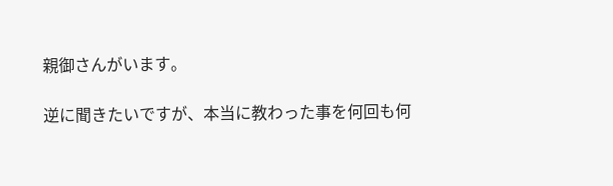親御さんがいます。

逆に聞きたいですが、本当に教わった事を何回も何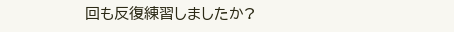回も反復練習しましたか?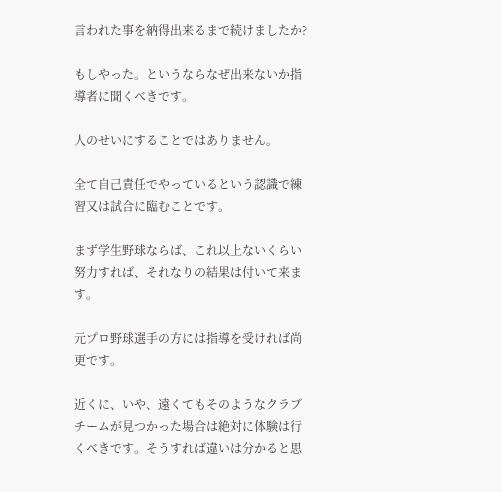言われた事を納得出来るまで続けましたか?

もしやった。というならなぜ出来ないか指導者に聞くべきです。

人のせいにすることではありません。

全て自己責任でやっているという認識で練習又は試合に臨むことです。

まず学生野球ならば、これ以上ないくらい努力すれば、それなりの結果は付いて来ます。

元プロ野球選手の方には指導を受ければ尚更です。

近くに、いや、遠くてもそのようなクラブチームが見つかった場合は絶対に体験は行くべきです。そうすれば違いは分かると思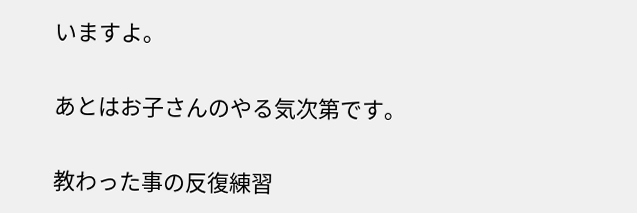いますよ。

あとはお子さんのやる気次第です。

教わった事の反復練習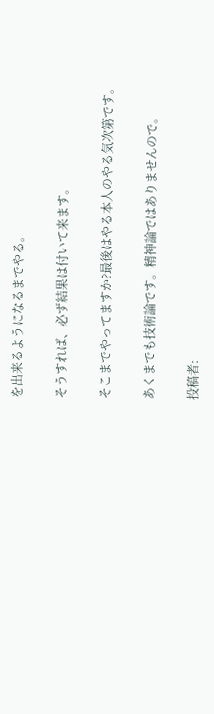を出来るようになるまでやる。

そうすれば、必ず結果は付いて来ます。

そこまでやってますか?最後はやる本人のやる気次第です。

あくまでも技術論です。精神論ではありませんので。

投稿者: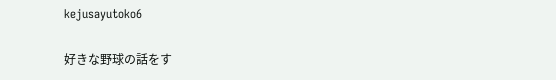kejusayutoko6

好きな野球の話をす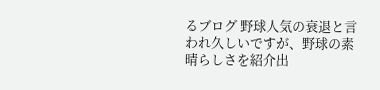るブログ 野球人気の衰退と言われ久しいですが、野球の素晴らしさを紹介出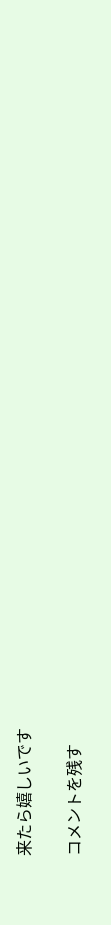来たら嬉しいです

コメントを残す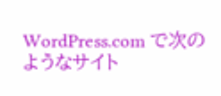WordPress.com で次のようなサイト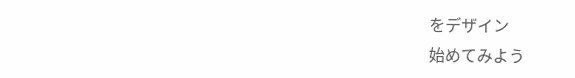をデザイン
始めてみよう